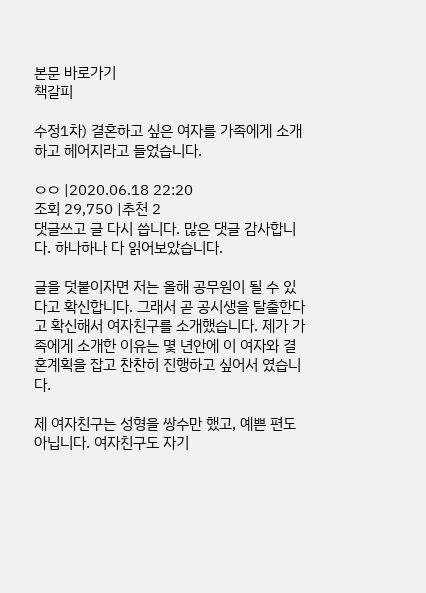본문 바로가기
책갈피

수정1차) 결혼하고 싶은 여자를 가족에게 소개하고 헤어지라고 들었습니다.

ㅇㅇ |2020.06.18 22:20
조회 29,750 |추천 2
댓글쓰고 글 다시 씁니다. 많은 댓글 감사합니다. 하나하나 다 읽어보았습니다.

글을 덧붙이자면 저는 올해 공무원이 될 수 있다고 확신합니다. 그래서 곧 공시생을 탈출한다고 확신해서 여자친구를 소개했습니다. 제가 가족에게 소개한 이유는 몇 년안에 이 여자와 결혼계획을 잡고 찬찬히 진행하고 싶어서 였습니다.

제 여자친구는 성형을 쌍수만 했고, 예쁜 편도 아닙니다. 여자친구도 자기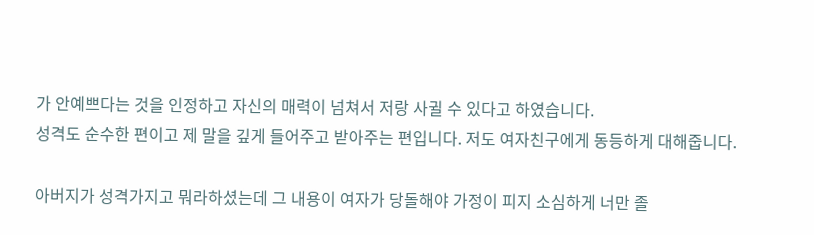가 안예쁘다는 것을 인정하고 자신의 매력이 넘쳐서 저랑 사귈 수 있다고 하였습니다.
성격도 순수한 편이고 제 말을 깊게 들어주고 받아주는 편입니다. 저도 여자친구에게 동등하게 대해줍니다.

아버지가 성격가지고 뭐라하셨는데 그 내용이 여자가 당돌해야 가정이 피지 소심하게 너만 졸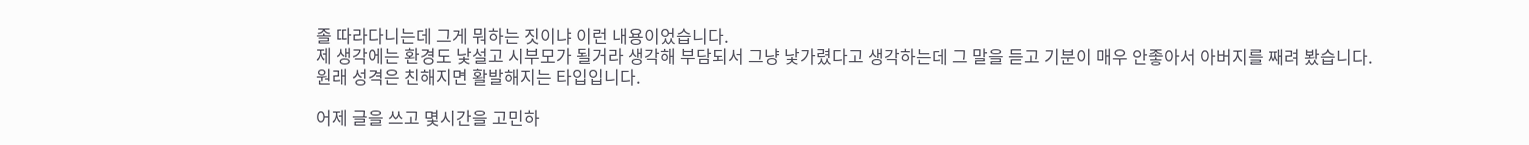졸 따라다니는데 그게 뭐하는 짓이냐 이런 내용이었습니다.
제 생각에는 환경도 낯설고 시부모가 될거라 생각해 부담되서 그냥 낯가렸다고 생각하는데 그 말을 듣고 기분이 매우 안좋아서 아버지를 째려 봤습니다.
원래 성격은 친해지면 활발해지는 타입입니다.

어제 글을 쓰고 몇시간을 고민하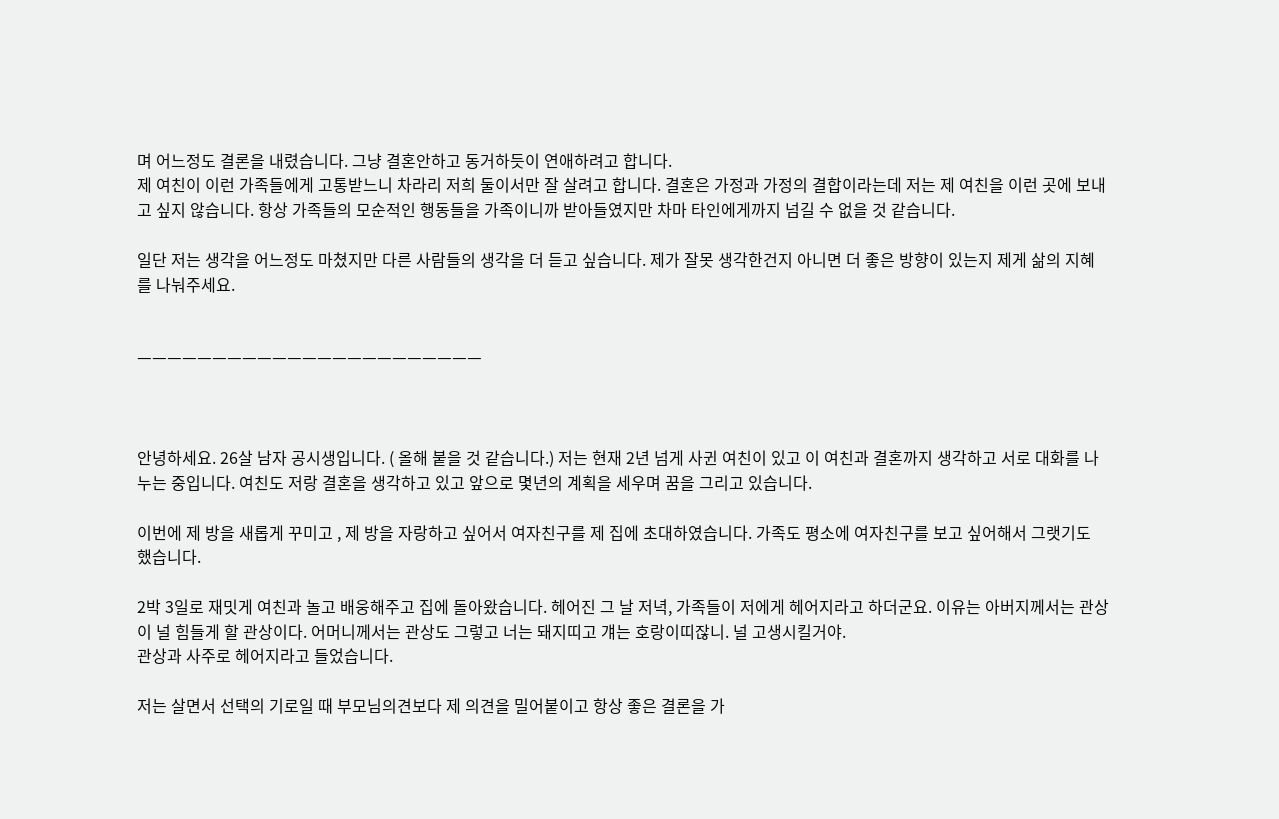며 어느정도 결론을 내렸습니다. 그냥 결혼안하고 동거하듯이 연애하려고 합니다.
제 여친이 이런 가족들에게 고통받느니 차라리 저희 둘이서만 잘 살려고 합니다. 결혼은 가정과 가정의 결합이라는데 저는 제 여친을 이런 곳에 보내고 싶지 않습니다. 항상 가족들의 모순적인 행동들을 가족이니까 받아들였지만 차마 타인에게까지 넘길 수 없을 것 같습니다.

일단 저는 생각을 어느정도 마쳤지만 다른 사람들의 생각을 더 듣고 싶습니다. 제가 잘못 생각한건지 아니면 더 좋은 방향이 있는지 제게 삶의 지혜를 나눠주세요.


ㅡㅡㅡㅡㅡㅡㅡㅡㅡㅡㅡㅡㅡㅡㅡㅡㅡㅡㅡㅡㅡㅡㅡ



안녕하세요. 26살 남자 공시생입니다. ( 올해 붙을 것 같습니다.) 저는 현재 2년 넘게 사귄 여친이 있고 이 여친과 결혼까지 생각하고 서로 대화를 나누는 중입니다. 여친도 저랑 결혼을 생각하고 있고 앞으로 몇년의 계획을 세우며 꿈을 그리고 있습니다.

이번에 제 방을 새롭게 꾸미고 , 제 방을 자랑하고 싶어서 여자친구를 제 집에 초대하였습니다. 가족도 평소에 여자친구를 보고 싶어해서 그랫기도 했습니다.

2박 3일로 재밋게 여친과 놀고 배웅해주고 집에 돌아왔습니다. 헤어진 그 날 저녁, 가족들이 저에게 헤어지라고 하더군요. 이유는 아버지께서는 관상이 널 힘들게 할 관상이다. 어머니께서는 관상도 그렇고 너는 돼지띠고 걔는 호랑이띠잖니. 널 고생시킬거야.
관상과 사주로 헤어지라고 들었습니다.

저는 살면서 선택의 기로일 때 부모님의견보다 제 의견을 밀어붙이고 항상 좋은 결론을 가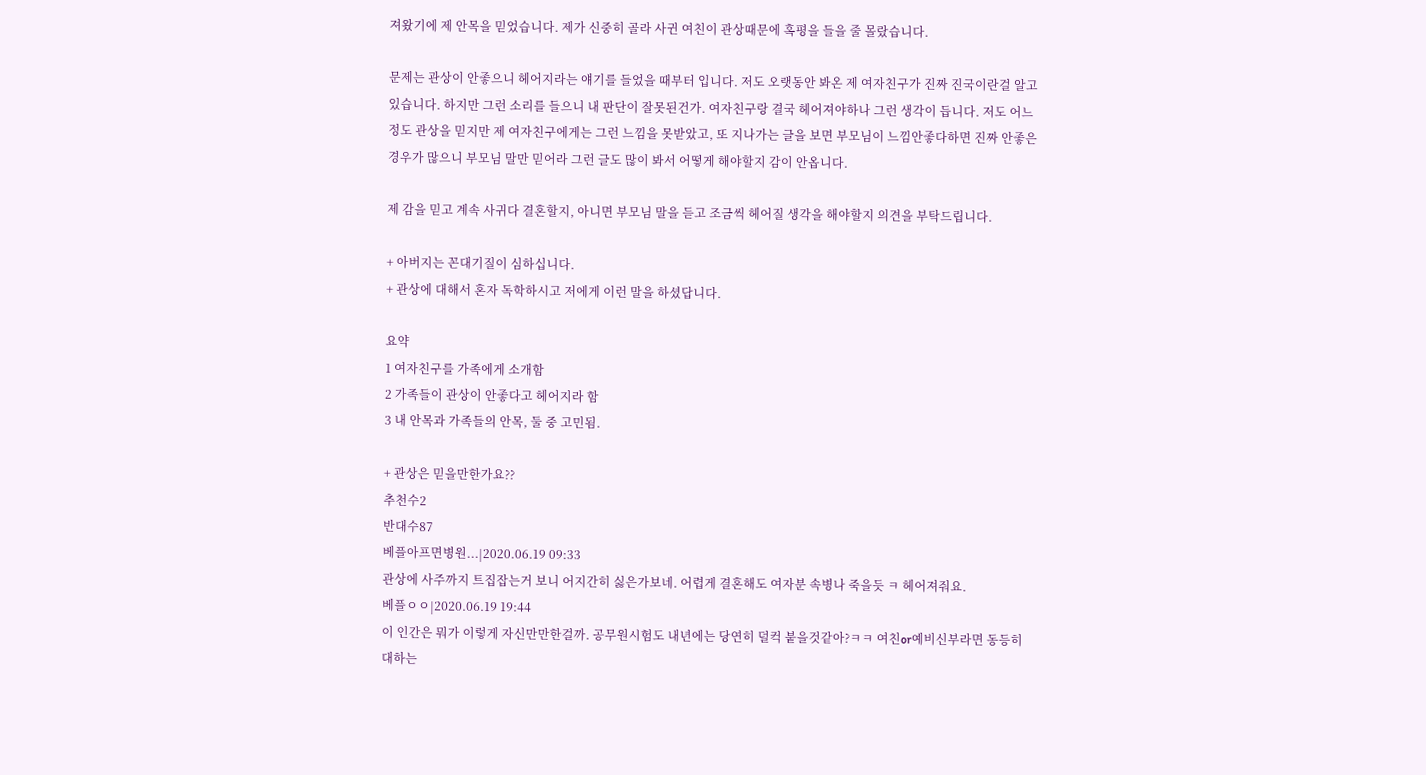져왔기에 제 안목을 믿었습니다. 제가 신중히 골라 사귄 여친이 관상때문에 혹평을 들을 줄 몰랐습니다.

문제는 관상이 안좋으니 헤어지라는 얘기를 들었을 때부터 입니다. 저도 오랫동안 봐온 제 여자친구가 진짜 진국이란걸 알고 있습니다. 하지만 그런 소리를 들으니 내 판단이 잘못된건가. 여자친구랑 결국 헤어져야하나 그런 생각이 듭니다. 저도 어느정도 관상을 믿지만 제 여자친구에게는 그런 느낌을 못받았고, 또 지나가는 글을 보면 부모님이 느낌안좋다하면 진짜 안좋은 경우가 많으니 부모님 말만 믿어라 그런 글도 많이 봐서 어떻게 해야할지 감이 안옵니다.

제 감을 믿고 계속 사귀다 결혼할지, 아니면 부모님 말을 듣고 조금씩 헤어질 생각을 해야할지 의견을 부탁드립니다.

+ 아버지는 꼰대기질이 심하십니다.
+ 관상에 대해서 혼자 독학하시고 저에게 이런 말을 하셨답니다.

요약
1 여자친구를 가족에게 소개함
2 가족들이 관상이 안좋다고 헤어지라 함
3 내 안목과 가족들의 안목, 둘 중 고민됨.

+ 관상은 믿을만한가요??
추천수2
반대수87
베플아프면병원...|2020.06.19 09:33
관상에 사주까지 트집잡는거 보니 어지간히 싫은가보네. 어렵게 결혼해도 여자분 속병나 죽을듯 ㅋ 헤어져줘요.
베플ㅇㅇ|2020.06.19 19:44
이 인간은 뭐가 이렇게 자신만만한걸까. 공무원시험도 내년에는 당연히 덜컥 붙을것같아?ㅋㅋ 여친or예비신부라면 동등히 대하는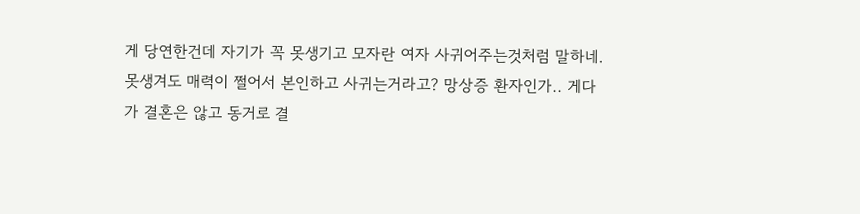게 당연한건데 자기가 꼭 못생기고 모자란 여자 사귀어주는것처럼 말하네. 못생겨도 매력이 쩔어서 본인하고 사귀는거라고? 망상증 환자인가.. 게다가 결혼은 않고 동거로 결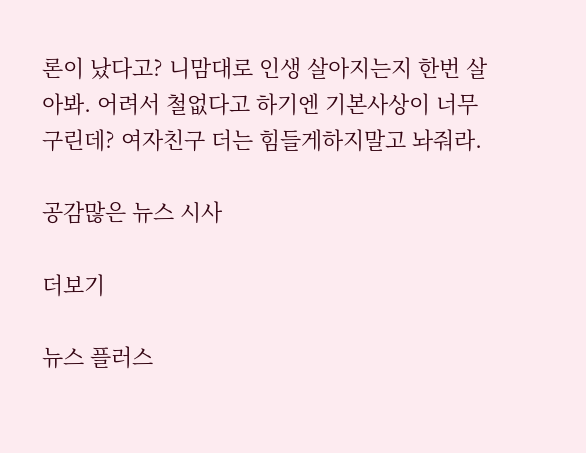론이 났다고? 니맘대로 인생 살아지는지 한번 살아봐. 어려서 철없다고 하기엔 기본사상이 너무 구린데? 여자친구 더는 힘들게하지말고 놔줘라.

공감많은 뉴스 시사

더보기

뉴스 플러스